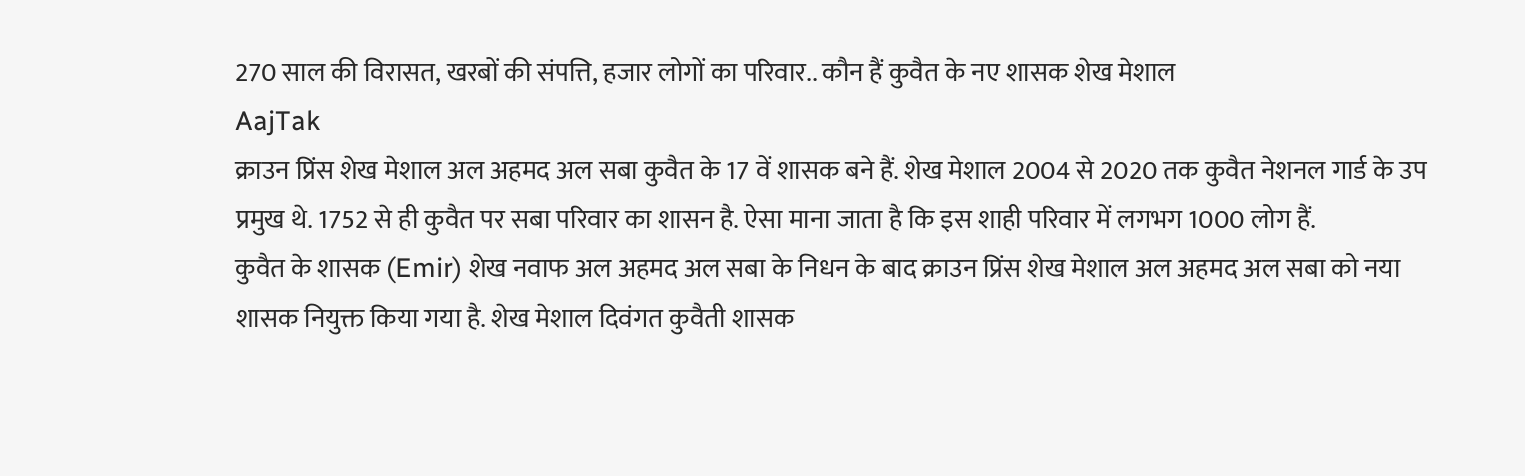270 साल की विरासत, खरबों की संपत्ति, हजार लोगों का परिवार.. कौन हैं कुवैत के नए शासक शेख मेशाल
AajTak
क्राउन प्रिंस शेख मेशाल अल अहमद अल सबा कुवैत के 17 वें शासक बने हैं. शेख मेशाल 2004 से 2020 तक कुवैत नेशनल गार्ड के उप प्रमुख थे. 1752 से ही कुवैत पर सबा परिवार का शासन है. ऐसा माना जाता है कि इस शाही परिवार में लगभग 1000 लोग हैं.
कुवैत के शासक (Emir) शेख नवाफ अल अहमद अल सबा के निधन के बाद क्राउन प्रिंस शेख मेशाल अल अहमद अल सबा को नया शासक नियुक्त किया गया है. शेख मेशाल दिवंगत कुवैती शासक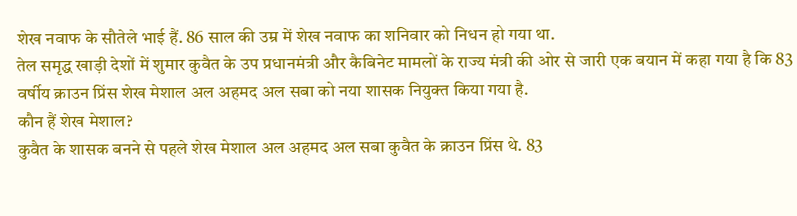शेख नवाफ के सौतेले भाई हैं. 86 साल की उम्र में शेख नवाफ का शनिवार को निधन हो गया था.
तेल समृद्ध खाड़ी देशों में शुमार कुवैत के उप प्रधानमंत्री और कैबिनेट मामलों के राज्य मंत्री की ओर से जारी एक बयान में कहा गया है कि 83 वर्षीय क्राउन प्रिंस शेख मेशाल अल अहमद अल सबा को नया शासक नियुक्त किया गया है.
कौन हैं शेख मेशाल?
कुवैत के शासक बनने से पहले शेख मेशाल अल अहमद अल सबा कुवैत के क्राउन प्रिंस थे. 83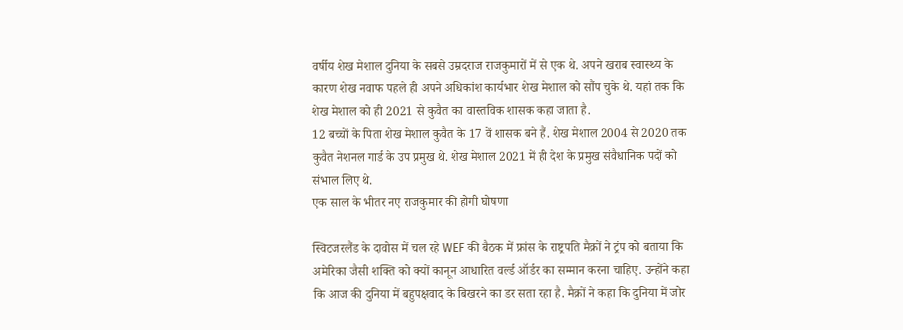वर्षीय शेख मेशाल दुनिया के सबसे उम्रदराज राजकुमारों में से एक थे. अपने खराब स्वास्थ्य के कारण शेख नवाफ पहले ही अपने अधिकांश कार्यभार शेख मेशाल को सौंप चुके थे. यहां तक कि शेख मेशाल को ही 2021 से कुवैत का वास्तविक शासक कहा जाता है.
12 बच्चों के पिता शेख मेशाल कुवैत के 17 वें शासक बने हैं. शेख मेशाल 2004 से 2020 तक कुवैत नेशनल गार्ड के उप प्रमुख थे. शेख मेशाल 2021 में ही देश के प्रमुख संवैधानिक पदों को संभाल लिए थे.
एक साल के भीतर नए राजकुमार की होगी घोषणा

स्विटजरलैंड के दावोस में चल रहे WEF की बैठक में फ्रांस के राष्ट्रपति मैक्रों ने ट्रंप को बताया कि अमेरिका जैसी शक्ति को क्यों कानून आधारित वर्ल्ड ऑर्डर का सम्मान करना चाहिए. उन्होंने कहा कि आज की दुनिया में बहुपक्षवाद के बिखरने का डर सता रहा है. मैक्रों ने कहा कि दुनिया में जोर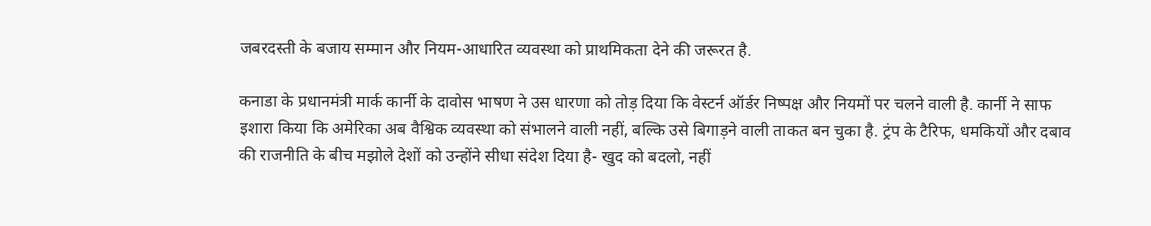जबरदस्ती के बजाय सम्मान और नियम-आधारित व्यवस्था को प्राथमिकता देने की जरूरत है.

कनाडा के प्रधानमंत्री मार्क कार्नी के दावोस भाषण ने उस धारणा को तोड़ दिया कि वेस्टर्न ऑर्डर निष्पक्ष और नियमों पर चलने वाली है. कार्नी ने साफ इशारा किया कि अमेरिका अब वैश्विक व्यवस्था को संभालने वाली नहीं, बल्कि उसे बिगाड़ने वाली ताकत बन चुका है. ट्रंप के टैरिफ, धमकियों और दबाव की राजनीति के बीच मझोले देशों को उन्होंने सीधा संदेश दिया है- खुद को बदलो, नहीं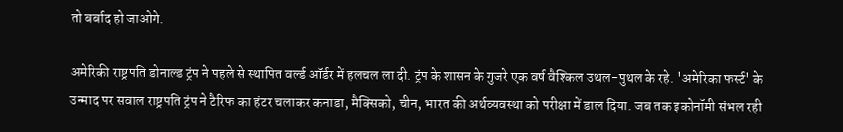तो बर्बाद हो जाओगे.

अमेरिकी राष्ट्रपति डोनाल्ड ट्रंप ने पहले से स्थापित वर्ल्ड ऑर्डर में हलचल ला दी. ट्रंप के शासन के गुजरे एक वर्ष वैश्किल उथल-पुथल के रहे. 'अमेरिका फर्स्ट' के उन्माद पर सवाल राष्ट्रपति ट्रंप ने टैरिफ का हंटर चलाकर कनाडा, मैक्सिको, चीन, भारत की अर्थव्यवस्था को परीक्षा में डाल दिया. जब तक इकोनॉमी संभल रही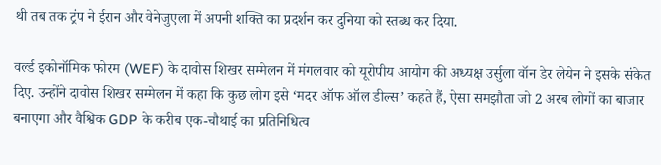थी तब तक ट्रंप ने ईरान और वेनेजुएला में अपनी शक्ति का प्रदर्शन कर दुनिया को स्तब्ध कर दिया.

वर्ल्ड इकोनॉमिक फोरम (WEF) के दावोस शिखर सम्मेलन में मंगलवार को यूरोपीय आयोग की अध्यक्ष उर्सुला वॉन डेर लेयेन ने इसके संकेत दिए. उन्होंने दावोस शिखर सम्मेलन में कहा कि कुछ लोग इसे ‘मदर ऑफ ऑल डील्स’ कहते हैं, ऐसा समझौता जो 2 अरब लोगों का बाजार बनाएगा और वैश्विक GDP के करीब एक-चौथाई का प्रतिनिधित्व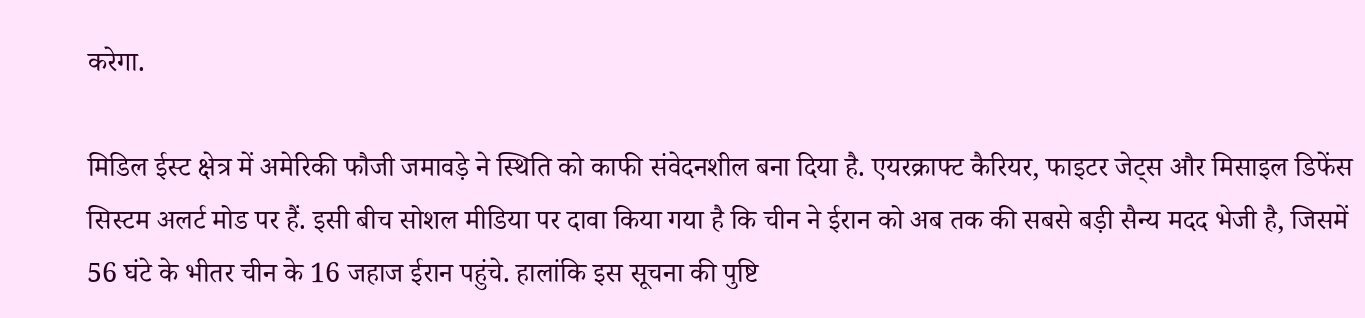करेगा.

मिडिल ईस्ट क्षेत्र में अमेरिकी फौजी जमावड़े ने स्थिति को काफी संवेदनशील बना दिया है. एयरक्राफ्ट कैरियर, फाइटर जेट्स और मिसाइल डिफेंस सिस्टम अलर्ट मोड पर हैं. इसी बीच सोशल मीडिया पर दावा किया गया है कि चीन ने ईरान को अब तक की सबसे बड़ी सैन्य मदद भेजी है, जिसमें 56 घंटे के भीतर चीन के 16 जहाज ईरान पहुंचे. हालांकि इस सूचना की पुष्टि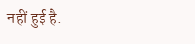नहीं हुई है.